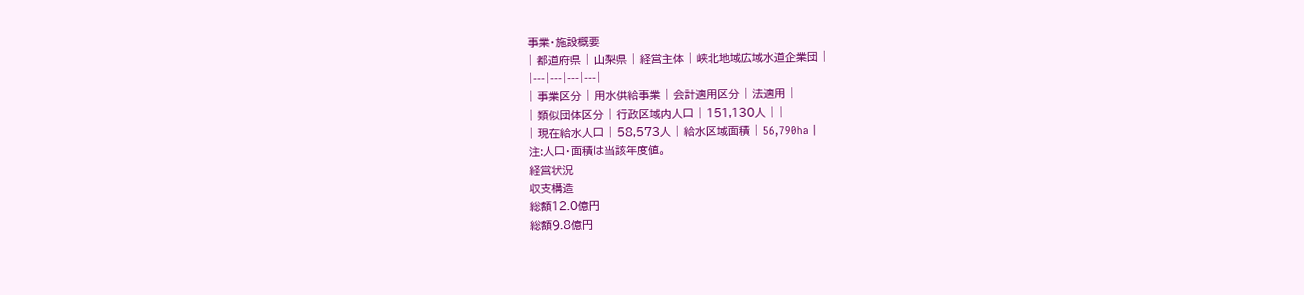事業・施設概要
| 都道府県 | 山梨県 | 経営主体 | 峡北地域広域水道企業団 |
|---|---|---|---|
| 事業区分 | 用水供給事業 | 会計適用区分 | 法適用 |
| 類似団体区分 | 行政区域内人口 | 151,130人 | |
| 現在給水人口 | 58,573人 | 給水区域面積 | 56,790ha |
注:人口・面積は当該年度値。
経営状況
収支構造
総額12.0億円
総額9.8億円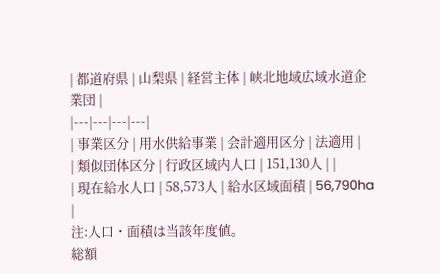| 都道府県 | 山梨県 | 経営主体 | 峡北地域広域水道企業団 |
|---|---|---|---|
| 事業区分 | 用水供給事業 | 会計適用区分 | 法適用 |
| 類似団体区分 | 行政区域内人口 | 151,130人 | |
| 現在給水人口 | 58,573人 | 給水区域面積 | 56,790ha |
注:人口・面積は当該年度値。
総額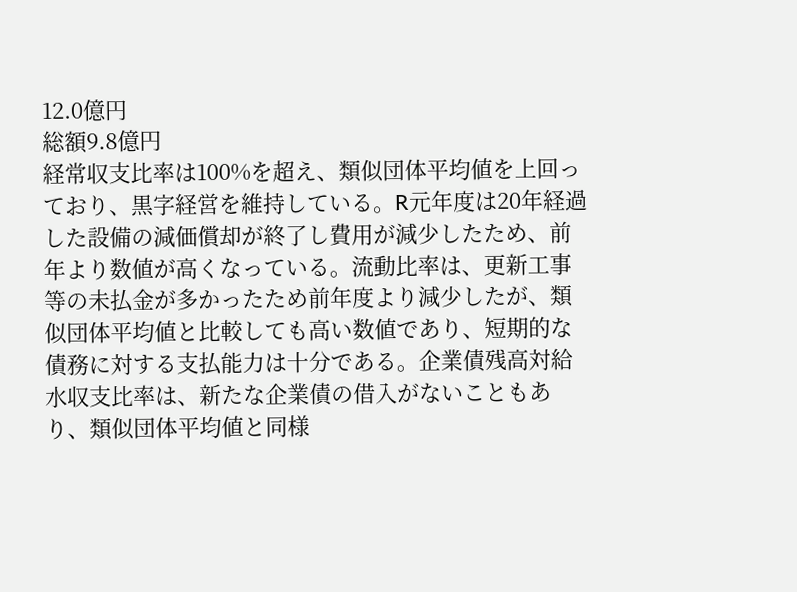12.0億円
総額9.8億円
経常収支比率は100%を超え、類似団体平均値を上回っており、黒字経営を維持している。R元年度は20年経過した設備の減価償却が終了し費用が減少したため、前年より数値が高くなっている。流動比率は、更新工事等の未払金が多かったため前年度より減少したが、類似団体平均値と比較しても高い数値であり、短期的な債務に対する支払能力は十分である。企業債残高対給水収支比率は、新たな企業債の借入がないこともあり、類似団体平均値と同様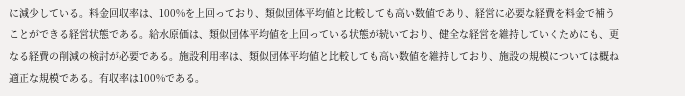に減少している。料金回収率は、100%を上回っており、類似団体平均値と比較しても高い数値であり、経営に必要な経費を料金で補うことができる経営状態である。給水原価は、類似団体平均値を上回っている状態が続いており、健全な経営を維持していくためにも、更なる経費の削減の検討が必要である。施設利用率は、類似団体平均値と比較しても高い数値を維持しており、施設の規模については概ね適正な規模である。有収率は100%である。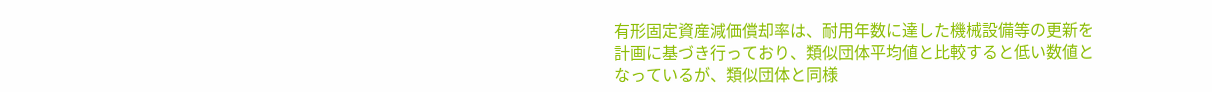有形固定資産減価償却率は、耐用年数に達した機械設備等の更新を計画に基づき行っており、類似団体平均値と比較すると低い数値となっているが、類似団体と同様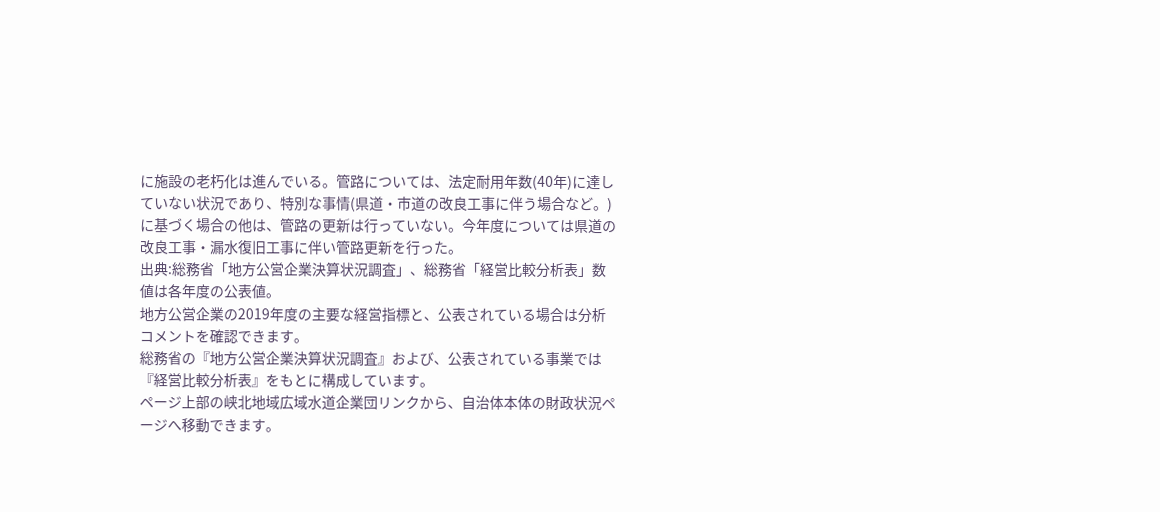に施設の老朽化は進んでいる。管路については、法定耐用年数(40年)に達していない状況であり、特別な事情(県道・市道の改良工事に伴う場合など。)に基づく場合の他は、管路の更新は行っていない。今年度については県道の改良工事・漏水復旧工事に伴い管路更新を行った。
出典:総務省「地方公営企業決算状況調査」、総務省「経営比較分析表」数値は各年度の公表値。
地方公営企業の2019年度の主要な経営指標と、公表されている場合は分析コメントを確認できます。
総務省の『地方公営企業決算状況調査』および、公表されている事業では『経営比較分析表』をもとに構成しています。
ページ上部の峡北地域広域水道企業団リンクから、自治体本体の財政状況ページへ移動できます。